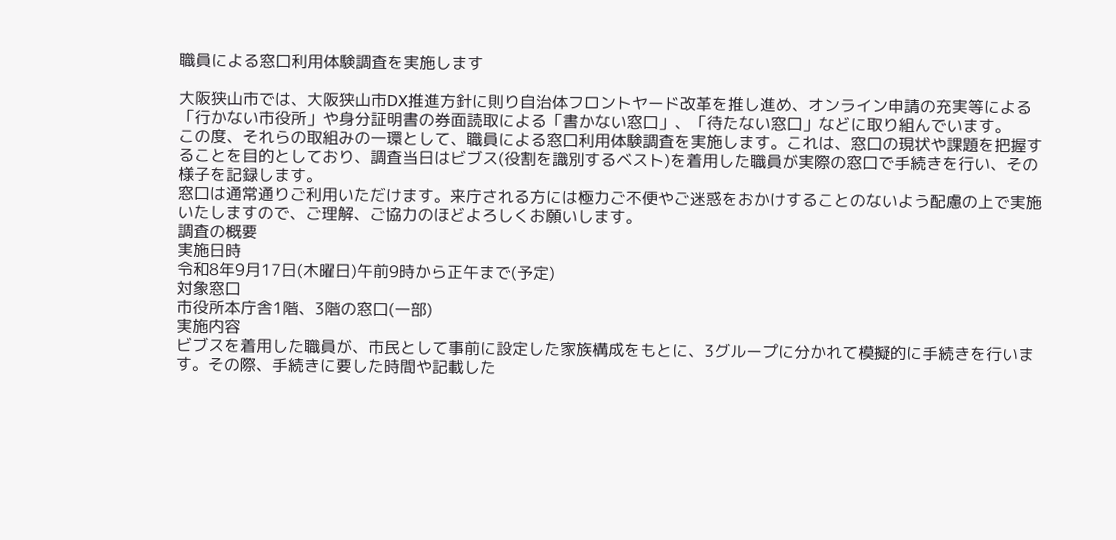職員による窓口利用体験調査を実施します

大阪狭山市では、大阪狭山市DX推進方針に則り自治体フロントヤード改革を推し進め、オンライン申請の充実等による「行かない市役所」や身分証明書の券面読取による「書かない窓口」、「待たない窓口」などに取り組んでいます。
この度、それらの取組みの一環として、職員による窓口利用体験調査を実施します。これは、窓口の現状や課題を把握することを目的としており、調査当日はビブス(役割を識別するベスト)を着用した職員が実際の窓口で手続きを行い、その様子を記録します。
窓口は通常通りご利用いただけます。来庁される方には極力ご不便やご迷惑をおかけすることのないよう配慮の上で実施いたしますので、ご理解、ご協力のほどよろしくお願いします。
調査の概要
実施日時
令和8年9月17日(木曜日)午前9時から正午まで(予定)
対象窓口
市役所本庁舎1階、3階の窓口(一部)
実施内容
ビブスを着用した職員が、市民として事前に設定した家族構成をもとに、3グループに分かれて模擬的に手続きを行います。その際、手続きに要した時間や記載した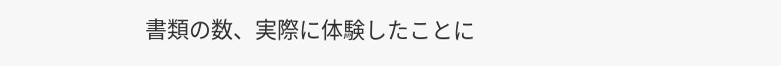書類の数、実際に体験したことに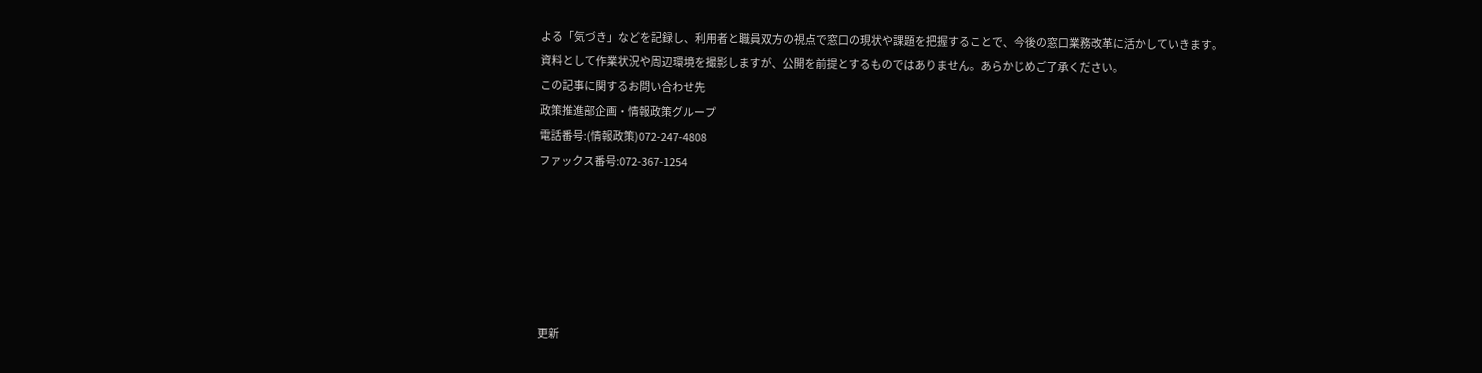よる「気づき」などを記録し、利用者と職員双方の視点で窓口の現状や課題を把握することで、今後の窓口業務改革に活かしていきます。
資料として作業状況や周辺環境を撮影しますが、公開を前提とするものではありません。あらかじめご了承ください。
この記事に関するお問い合わせ先
政策推進部企画・情報政策グループ
電話番号:(情報政策)072-247-4808
ファックス番号:072-367-1254






更新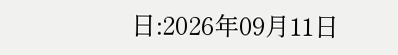日:2026年09月11日